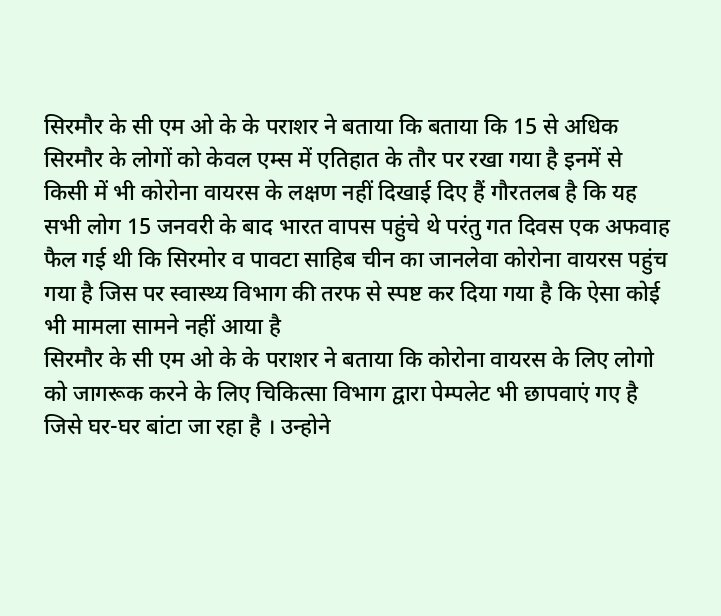सिरमौर के सी एम ओ के के पराशर ने बताया कि बताया कि 15 से अधिक सिरमौर के लोगों को केवल एम्स में एतिहात के तौर पर रखा गया है इनमें से किसी में भी कोरोना वायरस के लक्षण नहीं दिखाई दिए हैं गौरतलब है कि यह सभी लोग 15 जनवरी के बाद भारत वापस पहुंचे थे परंतु गत दिवस एक अफवाह फैल गई थी कि सिरमोर व पावटा साहिब चीन का जानलेवा कोरोना वायरस पहुंच गया है जिस पर स्वास्थ्य विभाग की तरफ से स्पष्ट कर दिया गया है कि ऐसा कोई भी मामला सामने नहीं आया है
सिरमौर के सी एम ओ के के पराशर ने बताया कि कोरोना वायरस के लिए लोगो को जागरूक करने के लिए चिकित्सा विभाग द्वारा पेम्पलेट भी छापवाएं गए है जिसे घर-घर बांटा जा रहा है । उन्होने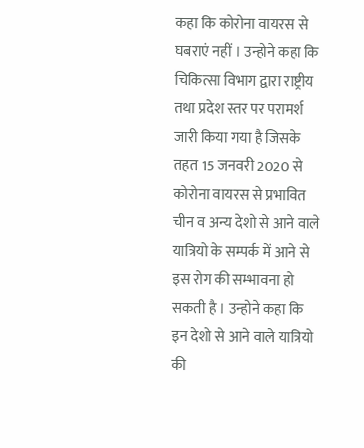कहा कि कोरोना वायरस से घबराएं नहीं । उन्होने कहा कि चिकित्सा विभाग द्वारा राष्ट्रीय तथा प्रदेश स्तर पर परामर्श जारी किया गया है जिसके तहत 15 जनवरी 2020 से कोरोना वायरस से प्रभावित चीन व अन्य देशो से आने वाले यात्रियो के सम्पर्क में आने से इस रोग की सम्भावना हो सकती है । उन्होने कहा कि इन देशो से आने वाले यात्रियो की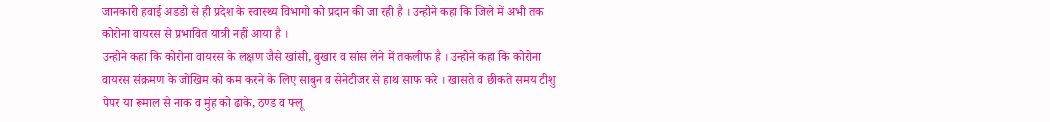जानकारी हवाई अडडो से ही प्रदेश के स्वास्थ्य विभागो को प्रदान की जा रही है । उन्होने कहा कि जिले में अभी तक कोरोना वायरस से प्रभावित यात्री नहीं आया है ।
उन्होने कहा कि कोरोना वायरस के लक्षण जैसे खांसी, बुखार व सांस लेने में तकलीफ है । उन्होने कहा कि कोरोना वायरस संक्रमण के जोखिम को कम करने के लिए साबुन व सेनेटीजर से हाथ साफ करे । खासते व छीकते समय टीशु पेपर या रूमाल से नाक व मुंह को ढाके, ठण्ड व फ्लू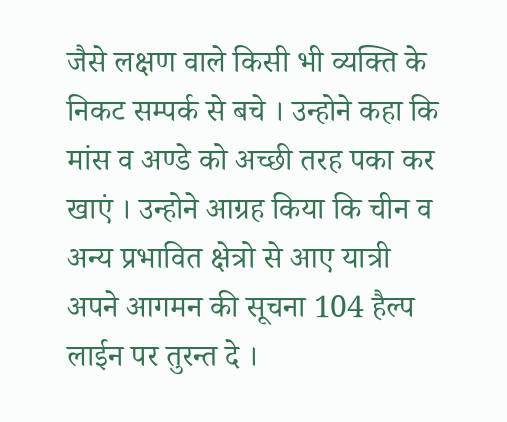जैसे लक्षण वाले किसी भी व्यक्ति के निकट सम्पर्क से बचे । उन्होने कहा कि मांस व अण्डे को अच्छी तरह पका कर खाएं । उन्होने आग्रह किया कि चीन व अन्य प्रभावित क्षेत्रो से आए यात्री अपने आगमन की सूचना 104 हैल्प लाईन पर तुरन्त दे ।